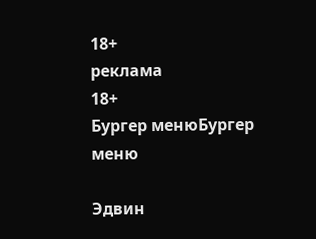18+
реклама
18+
Бургер менюБургер меню

Эдвин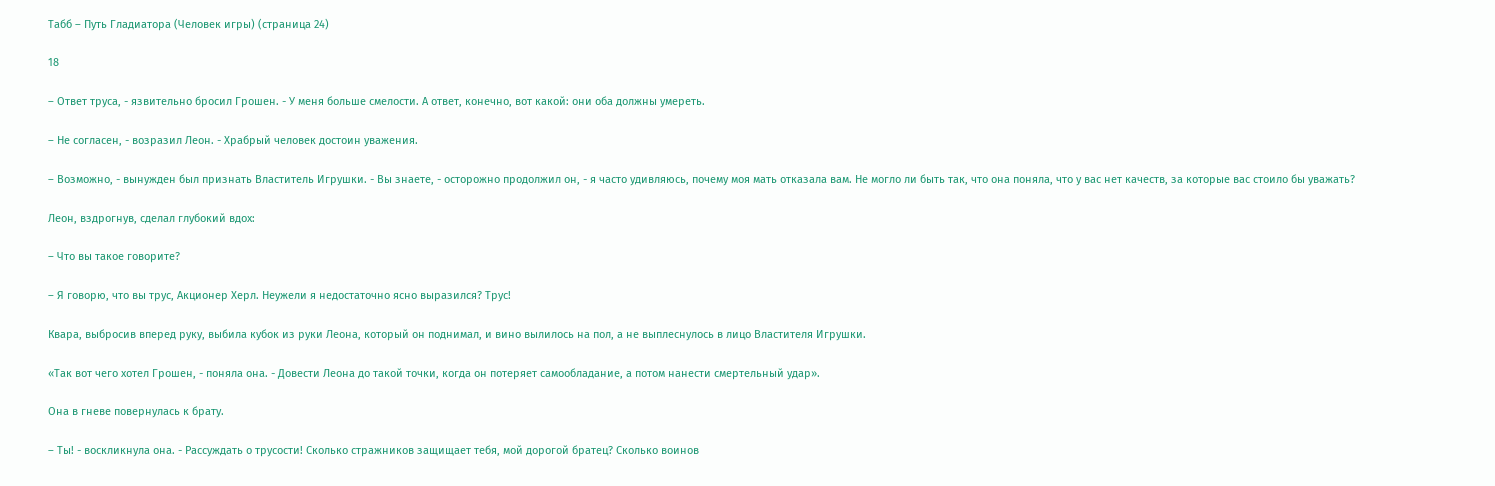Табб – Путь Гладиатора (Человек игры) (страница 24)

18

– Ответ труса, - язвительно бросил Грошен. - У меня больше смелости. А ответ, конечно, вот какой: они оба должны умереть.

– Не согласен, - возразил Леон. - Храбрый человек достоин уважения.

– Возможно, - вынужден был признать Властитель Игрушки. - Вы знаете, - осторожно продолжил он, - я часто удивляюсь, почему моя мать отказала вам. Не могло ли быть так, что она поняла, что у вас нет качеств, за которые вас стоило бы уважать?

Леон, вздрогнув, сделал глубокий вдох:

– Что вы такое говорите?

– Я говорю, что вы трус, Акционер Херл. Неужели я недостаточно ясно выразился? Трус!

Квара, выбросив вперед руку, выбила кубок из руки Леона, который он поднимал, и вино вылилось на пол, а не выплеснулось в лицо Властителя Игрушки.

«Так вот чего хотел Грошен, - поняла она. - Довести Леона до такой точки, когда он потеряет самообладание, а потом нанести смертельный удар».

Она в гневе повернулась к брату.

– Ты! - воскликнула она. - Рассуждать о трусости! Сколько стражников защищает тебя, мой дорогой братец? Сколько воинов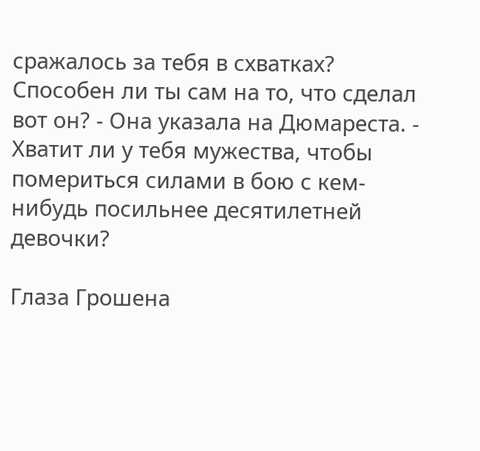сражалось за тебя в схватках? Способен ли ты сам на то, что сделал вот он? - Она указала на Дюмареста. - Хватит ли у тебя мужества, чтобы помериться силами в бою с кем-нибудь посильнее десятилетней девочки?

Глаза Грошена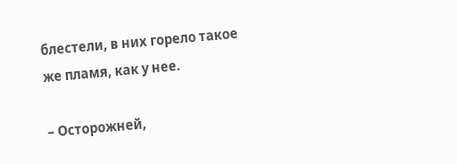блестели, в них горело такое же пламя, как у нее.

– Осторожней,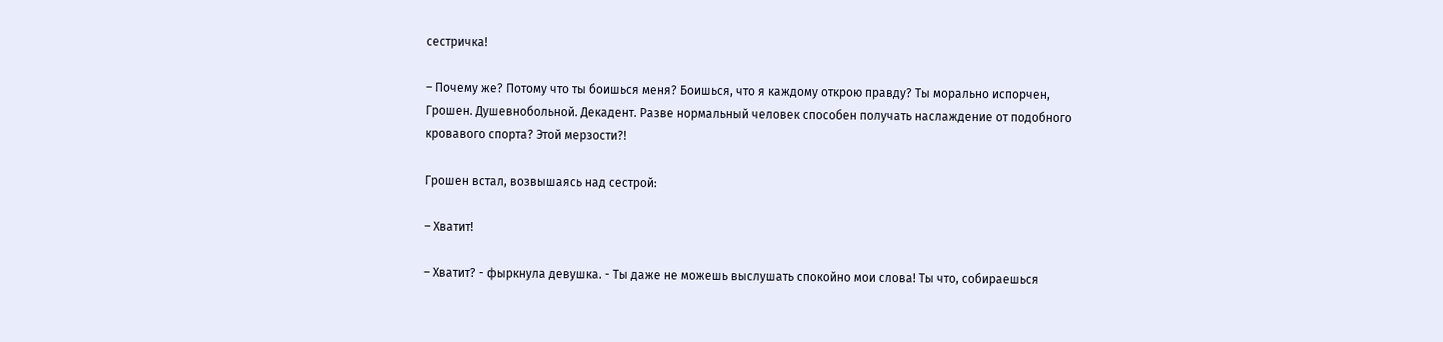сестричка!

– Почему же? Потому что ты боишься меня? Боишься, что я каждому открою правду? Ты морально испорчен, Грошен. Душевнобольной. Декадент. Разве нормальный человек способен получать наслаждение от подобного кровавого спорта? Этой мерзости?!

Грошен встал, возвышаясь над сестрой:

– Хватит!

– Хватит? - фыркнула девушка. - Ты даже не можешь выслушать спокойно мои слова! Ты что, собираешься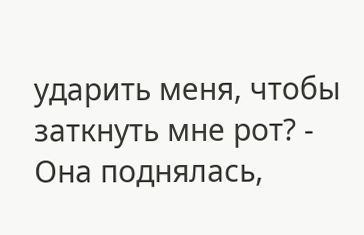ударить меня, чтобы заткнуть мне рот? - Она поднялась,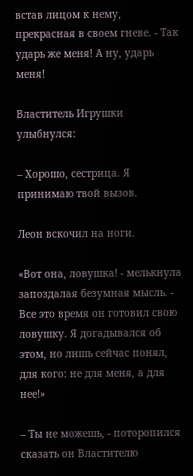встав лицом к нему, прекрасная в своем гневе. - Так ударь же меня! А ну, ударь меня!

Властитель Игрушки улыбнулся:

– Хорошо, сестрица. Я принимаю твой вызов.

Леон вскочил на ноги.

«Вот она, ловушка! - мелькнула запоздалая безумная мысль. - Все это время он готовил свою ловушку. Я догадывался об этом, но лишь сейчас понял, для кого: не для меня, а для нее!»

– Ты не можешь, - поторопился сказать он Властителю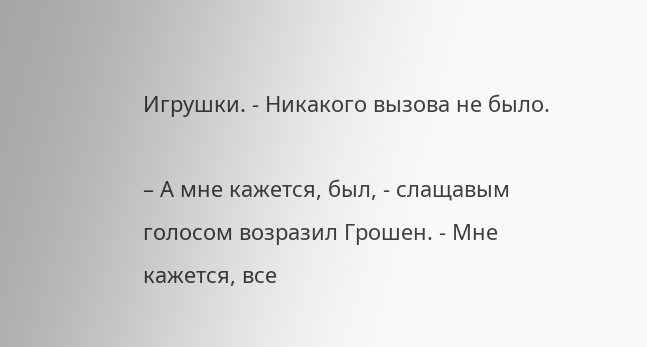Игрушки. - Никакого вызова не было.

– А мне кажется, был, - слащавым голосом возразил Грошен. - Мне кажется, все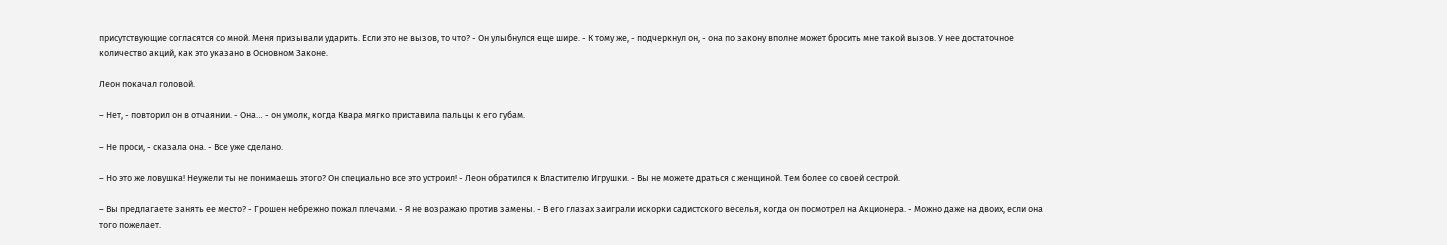присутствующие согласятся со мной. Меня призывали ударить. Если это не вызов, то что? - Он улыбнулся еще шире. - К тому же, - подчеркнул он, - она по закону вполне может бросить мне такой вызов. У нее достаточное количество акций, как это указано в Основном Законе.

Леон покачал головой.

– Нет, - повторил он в отчаянии. - Она… - он умолк, когда Квара мягко приставила пальцы к его губам.

– Не проси, - сказала она. - Все уже сделано.

– Но это же ловушка! Неужели ты не понимаешь этого? Он специально все это устроил! - Леон обратился к Властителю Игрушки. - Вы не можете драться с женщиной. Тем более со своей сестрой.

– Вы предлагаете занять ее место? - Грошен небрежно пожал плечами. - Я не возражаю против замены. - В его глазах заиграли искорки садистского веселья, когда он посмотрел на Акционера. - Можно даже на двоих, если она того пожелает.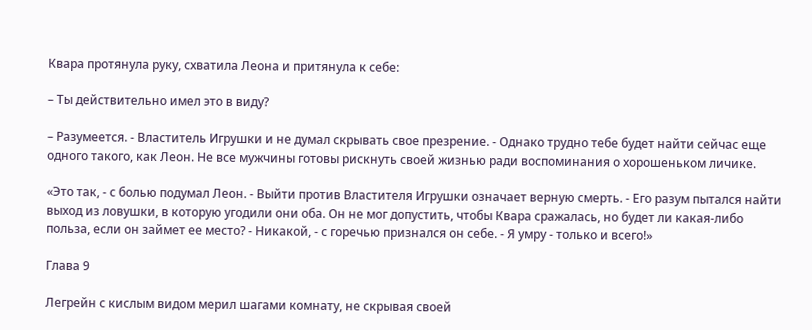Квара протянула руку, схватила Леона и притянула к себе:

– Ты действительно имел это в виду?

– Разумеется. - Властитель Игрушки и не думал скрывать свое презрение. - Однако трудно тебе будет найти сейчас еще одного такого, как Леон. Не все мужчины готовы рискнуть своей жизнью ради воспоминания о хорошеньком личике.

«Это так, - с болью подумал Леон. - Выйти против Властителя Игрушки означает верную смерть. - Его разум пытался найти выход из ловушки, в которую угодили они оба. Он не мог допустить, чтобы Квара сражалась, но будет ли какая-либо польза, если он займет ее место? - Никакой, - с горечью признался он себе. - Я умру - только и всего!»

Глава 9

Легрейн с кислым видом мерил шагами комнату, не скрывая своей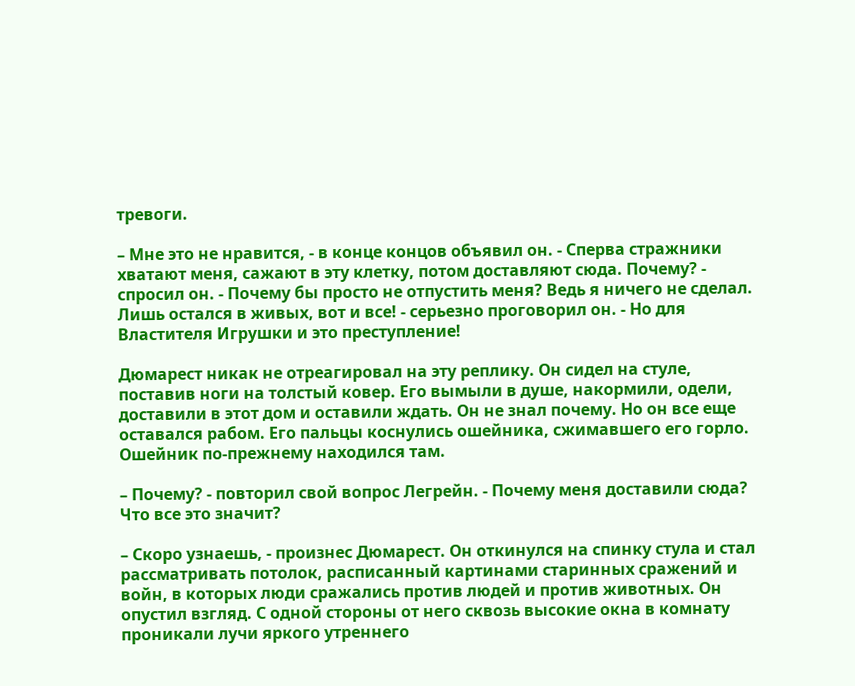тревоги.

– Мне это не нравится, - в конце концов объявил он. - Сперва стражники хватают меня, сажают в эту клетку, потом доставляют сюда. Почему? - спросил он. - Почему бы просто не отпустить меня? Ведь я ничего не сделал. Лишь остался в живых, вот и все! - серьезно проговорил он. - Но для Властителя Игрушки и это преступление!

Дюмарест никак не отреагировал на эту реплику. Он сидел на стуле, поставив ноги на толстый ковер. Его вымыли в душе, накормили, одели, доставили в этот дом и оставили ждать. Он не знал почему. Но он все еще оставался рабом. Его пальцы коснулись ошейника, сжимавшего его горло. Ошейник по-прежнему находился там.

– Почему? - повторил свой вопрос Легрейн. - Почему меня доставили сюда? Что все это значит?

– Скоро узнаешь, - произнес Дюмарест. Он откинулся на спинку стула и стал рассматривать потолок, расписанный картинами старинных сражений и войн, в которых люди сражались против людей и против животных. Он опустил взгляд. С одной стороны от него сквозь высокие окна в комнату проникали лучи яркого утреннего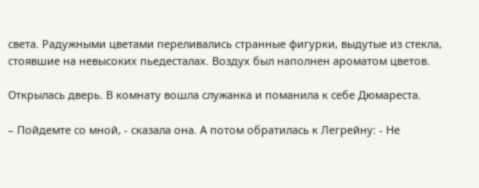света. Радужными цветами переливались странные фигурки, выдутые из стекла, стоявшие на невысоких пьедесталах. Воздух был наполнен ароматом цветов.

Открылась дверь. В комнату вошла служанка и поманила к себе Дюмареста.

– Пойдемте со мной, - сказала она. А потом обратилась к Легрейну: - Не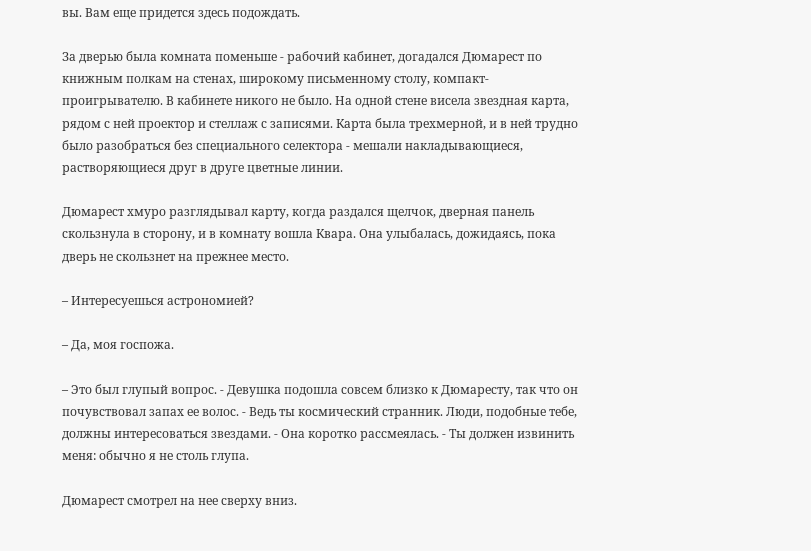вы. Вам еще придется здесь подождать.

За дверью была комната поменьше - рабочий кабинет, догадался Дюмарест по книжным полкам на стенах, широкому письменному столу, компакт-проигрывателю. В кабинете никого не было. На одной стене висела звездная карта, рядом с ней проектор и стеллаж с записями. Карта была трехмерной, и в ней трудно было разобраться без специального селектора - мешали накладывающиеся, растворяющиеся друг в друге цветные линии.

Дюмарест хмуро разглядывал карту, когда раздался щелчок, дверная панель скользнула в сторону, и в комнату вошла Квара. Она улыбалась, дожидаясь, пока дверь не скользнет на прежнее место.

– Интересуешься астрономией?

– Да, моя госпожа.

– Это был глупый вопрос. - Девушка подошла совсем близко к Дюмаресту, так что он почувствовал запах ее волос. - Ведь ты космический странник. Люди, подобные тебе, должны интересоваться звездами. - Она коротко рассмеялась. - Ты должен извинить меня: обычно я не столь глупа.

Дюмарест смотрел на нее сверху вниз.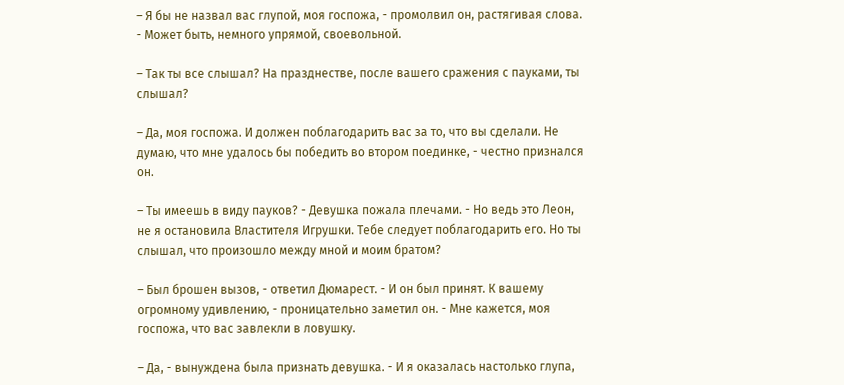– Я бы не назвал вас глупой, моя госпожа, - промолвил он, растягивая слова. - Может быть, немного упрямой, своевольной.

– Так ты все слышал? На празднестве, после вашего сражения с пауками, ты слышал?

– Да, моя госпожа. И должен поблагодарить вас за то, что вы сделали. Не думаю, что мне удалось бы победить во втором поединке, - честно признался он.

– Ты имеешь в виду пауков? - Девушка пожала плечами. - Но ведь это Леон, не я остановила Властителя Игрушки. Тебе следует поблагодарить его. Но ты слышал, что произошло между мной и моим братом?

– Был брошен вызов, - ответил Дюмарест. - И он был принят. К вашему огромному удивлению, - проницательно заметил он. - Мне кажется, моя госпожа, что вас завлекли в ловушку.

– Да, - вынуждена была признать девушка. - И я оказалась настолько глупа,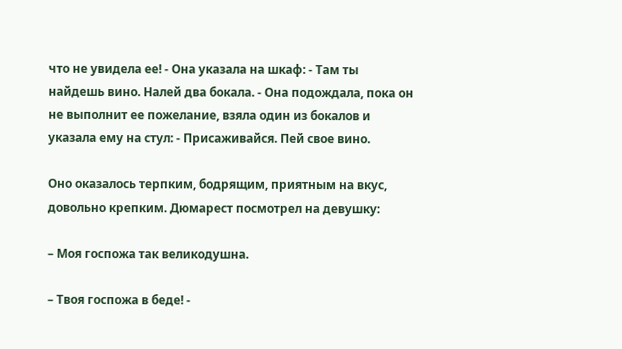что не увидела ее! - Она указала на шкаф: - Там ты найдешь вино. Налей два бокала. - Она подождала, пока он не выполнит ее пожелание, взяла один из бокалов и указала ему на стул: - Присаживайся. Пей свое вино.

Оно оказалось терпким, бодрящим, приятным на вкус, довольно крепким. Дюмарест посмотрел на девушку:

– Моя госпожа так великодушна.

– Твоя госпожа в беде! -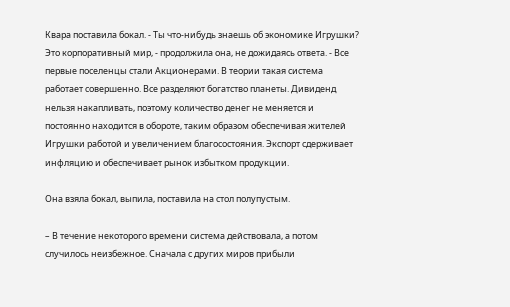Квара поставила бокал. - Ты что-нибудь знаешь об экономике Игрушки? Это корпоративный мир, - продолжила она, не дожидаясь ответа. - Все первые поселенцы стали Акционерами. В теории такая система работает совершенно. Все разделяют богатство планеты. Дивиденд нельзя накапливать, поэтому количество денег не меняется и постоянно находится в обороте, таким образом обеспечивая жителей Игрушки работой и увеличением благосостояния. Экспорт сдерживает инфляцию и обеспечивает рынок избытком продукции.

Она взяла бокал, выпила, поставила на стол полупустым.

– В течение некоторого времени система действовала, а потом случилось неизбежное. Сначала с других миров прибыли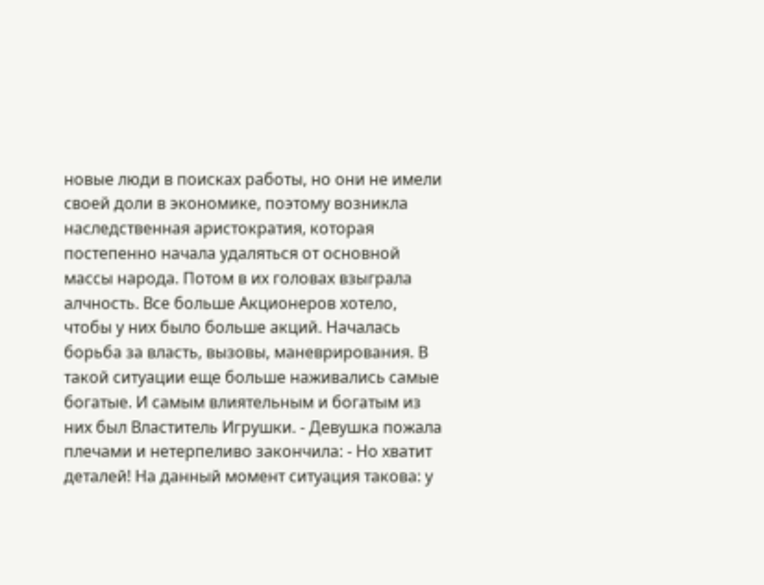новые люди в поисках работы, но они не имели своей доли в экономике, поэтому возникла наследственная аристократия, которая постепенно начала удаляться от основной массы народа. Потом в их головах взыграла алчность. Все больше Акционеров хотело, чтобы у них было больше акций. Началась борьба за власть, вызовы, маневрирования. В такой ситуации еще больше наживались самые богатые. И самым влиятельным и богатым из них был Властитель Игрушки. - Девушка пожала плечами и нетерпеливо закончила: - Но хватит деталей! На данный момент ситуация такова: у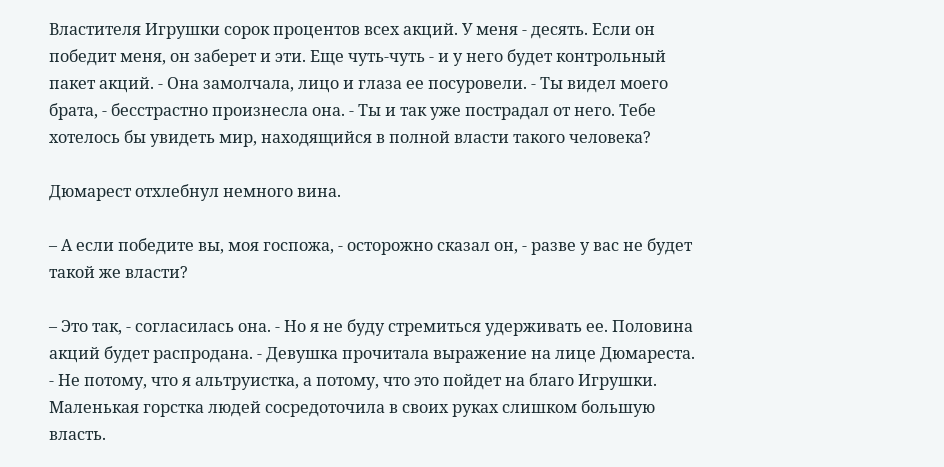Властителя Игрушки сорок процентов всех акций. У меня - десять. Если он победит меня, он заберет и эти. Еще чуть-чуть - и у него будет контрольный пакет акций. - Она замолчала, лицо и глаза ее посуровели. - Ты видел моего брата, - бесстрастно произнесла она. - Ты и так уже пострадал от него. Тебе хотелось бы увидеть мир, находящийся в полной власти такого человека?

Дюмарест отхлебнул немного вина.

– А если победите вы, моя госпожа, - осторожно сказал он, - разве у вас не будет такой же власти?

– Это так, - согласилась она. - Но я не буду стремиться удерживать ее. Половина акций будет распродана. - Девушка прочитала выражение на лице Дюмареста. - Не потому, что я альтруистка, а потому, что это пойдет на благо Игрушки. Маленькая горстка людей сосредоточила в своих руках слишком большую власть.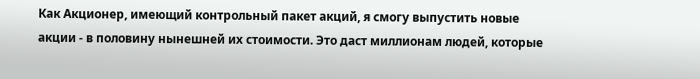Как Акционер, имеющий контрольный пакет акций, я смогу выпустить новые акции - в половину нынешней их стоимости. Это даст миллионам людей, которые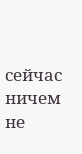сейчас ничем не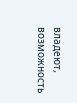владеют, возможность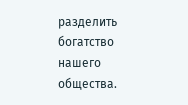разделить богатство нашего общества.